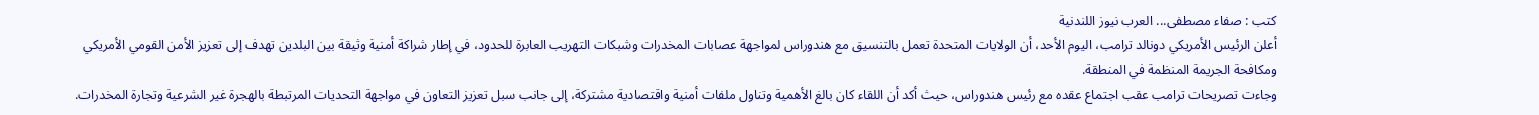كتب : صفاء مصطفى... العرب نيوز اللندنية
أعلن الرئيس الأمريكي دونالد ترامب، اليوم الأحد، أن الولايات المتحدة تعمل بالتنسيق مع هندوراس لمواجهة عصابات المخدرات وشبكات التهريب العابرة للحدود، في إطار شراكة أمنية وثيقة بين البلدين تهدف إلى تعزيز الأمن القومي الأمريكي ومكافحة الجريمة المنظمة في المنطقة.
وجاءت تصريحات ترامب عقب اجتماع عقده مع رئيس هندوراس، حيث أكد أن اللقاء كان بالغ الأهمية وتناول ملفات أمنية واقتصادية مشتركة، إلى جانب سبل تعزيز التعاون في مواجهة التحديات المرتبطة بالهجرة غير الشرعية وتجارة المخدرات.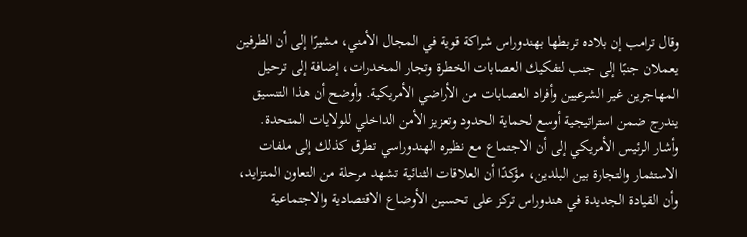وقال ترامب إن بلاده تربطها بهندوراس شراكة قوية في المجال الأمني، مشيرًا إلى أن الطرفين يعملان جنبًا إلى جنب لتفكيك العصابات الخطرة وتجار المخدرات، إضافة إلى ترحيل المهاجرين غير الشرعيين وأفراد العصابات من الأراضي الأمريكية. وأوضح أن هذا التنسيق يندرج ضمن استراتيجية أوسع لحماية الحدود وتعزيز الأمن الداخلي للولايات المتحدة.
وأشار الرئيس الأمريكي إلى أن الاجتماع مع نظيره الهندوراسي تطرق كذلك إلى ملفات الاستثمار والتجارة بين البلدين، مؤكدًا أن العلاقات الثنائية تشهد مرحلة من التعاون المتزايد، وأن القيادة الجديدة في هندوراس تركز على تحسين الأوضاع الاقتصادية والاجتماعية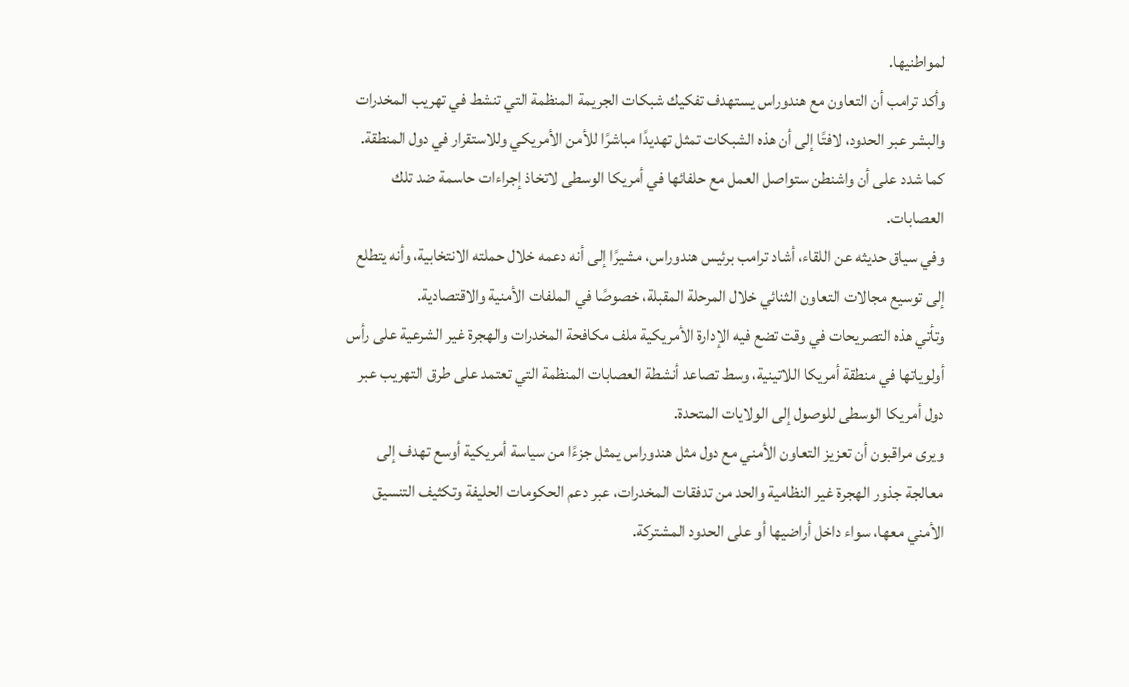لمواطنيها.
وأكد ترامب أن التعاون مع هندوراس يستهدف تفكيك شبكات الجريمة المنظمة التي تنشط في تهريب المخدرات والبشر عبر الحدود، لافتًا إلى أن هذه الشبكات تمثل تهديدًا مباشرًا للأمن الأمريكي وللاستقرار في دول المنطقة. كما شدد على أن واشنطن ستواصل العمل مع حلفائها في أمريكا الوسطى لاتخاذ إجراءات حاسمة ضد تلك العصابات.
وفي سياق حديثه عن اللقاء، أشاد ترامب برئيس هندوراس، مشيرًا إلى أنه دعمه خلال حملته الانتخابية، وأنه يتطلع إلى توسيع مجالات التعاون الثنائي خلال المرحلة المقبلة، خصوصًا في الملفات الأمنية والاقتصادية.
وتأتي هذه التصريحات في وقت تضع فيه الإدارة الأمريكية ملف مكافحة المخدرات والهجرة غير الشرعية على رأس أولوياتها في منطقة أمريكا اللاتينية، وسط تصاعد أنشطة العصابات المنظمة التي تعتمد على طرق التهريب عبر دول أمريكا الوسطى للوصول إلى الولايات المتحدة.
ويرى مراقبون أن تعزيز التعاون الأمني مع دول مثل هندوراس يمثل جزءًا من سياسة أمريكية أوسع تهدف إلى معالجة جذور الهجرة غير النظامية والحد من تدفقات المخدرات، عبر دعم الحكومات الحليفة وتكثيف التنسيق الأمني معها، سواء داخل أراضيها أو على الحدود المشتركة.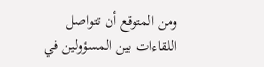ومن المتوقع أن تتواصل اللقاءات بين المسؤولين في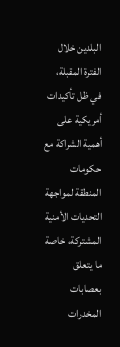البلدين خلال الفترة المقبلة، في ظل تأكيدات أمريكية على أهمية الشراكة مع حكومات المنطقة لمواجهة التحديات الأمنية المشتركة، خاصة ما يتعلق بعصابات المخدرات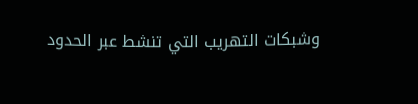وشبكات التهريب التي تنشط عبر الحدود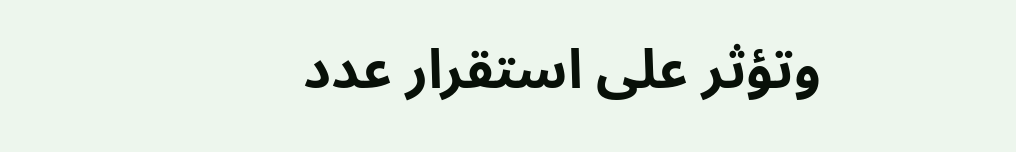وتؤثر على استقرار عدد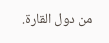من دول القارة.